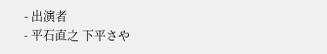- 出演者
- 平石直之 下平さや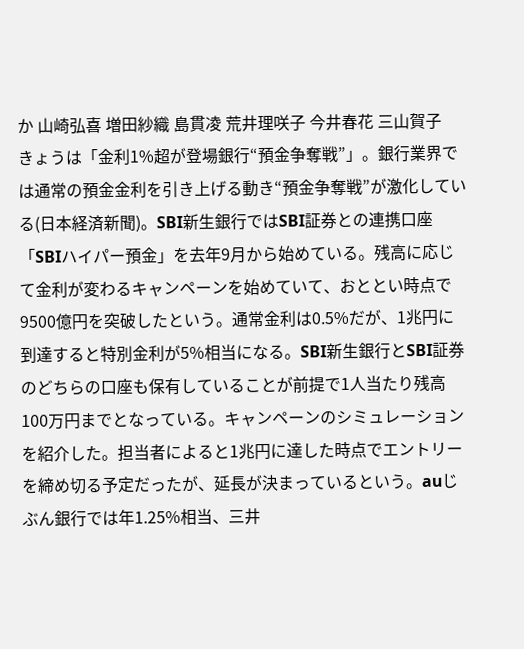か 山崎弘喜 増田紗織 島貫凌 荒井理咲子 今井春花 三山賀子
きょうは「金利1%超が登場銀行“預金争奪戦”」。銀行業界では通常の預金金利を引き上げる動き“預金争奪戦”が激化している(日本経済新聞)。SBI新生銀行ではSBI証券との連携口座「SBIハイパー預金」を去年9月から始めている。残高に応じて金利が変わるキャンペーンを始めていて、おととい時点で9500億円を突破したという。通常金利は0.5%だが、1兆円に到達すると特別金利が5%相当になる。SBI新生銀行とSBI証券のどちらの口座も保有していることが前提で1人当たり残高100万円までとなっている。キャンペーンのシミュレーションを紹介した。担当者によると1兆円に達した時点でエントリーを締め切る予定だったが、延長が決まっているという。auじぶん銀行では年1.25%相当、三井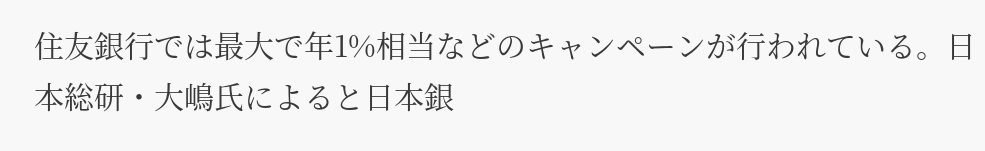住友銀行では最大で年1%相当などのキャンペーンが行われている。日本総研・大嶋氏によると日本銀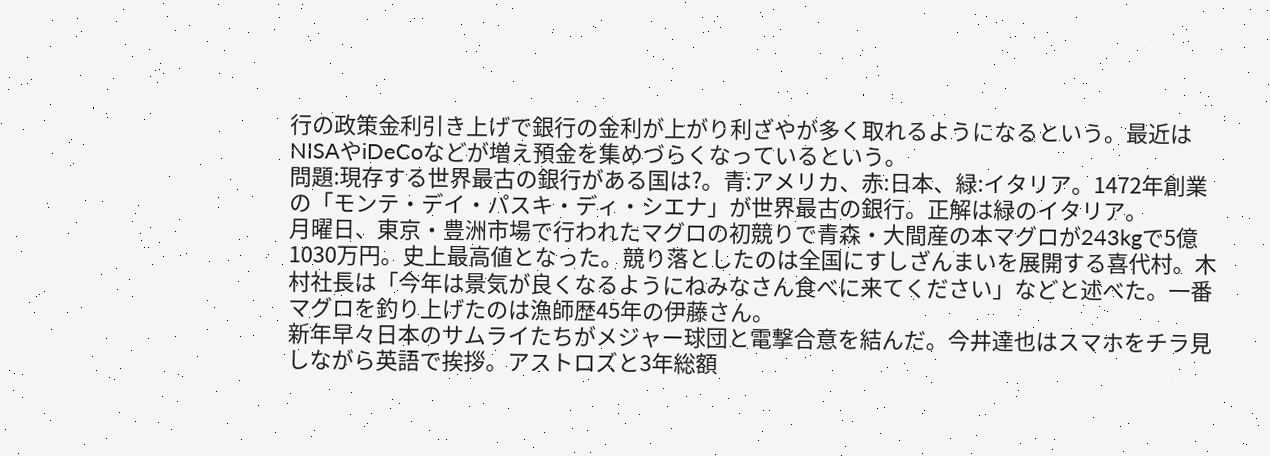行の政策金利引き上げで銀行の金利が上がり利ざやが多く取れるようになるという。最近はNISAやiDeCoなどが増え預金を集めづらくなっているという。
問題:現存する世界最古の銀行がある国は?。青:アメリカ、赤:日本、緑:イタリア。1472年創業の「モンテ・デイ・パスキ・ディ・シエナ」が世界最古の銀行。正解は緑のイタリア。
月曜日、東京・豊洲市場で行われたマグロの初競りで青森・大間産の本マグロが243kgで5億1030万円。史上最高値となった。競り落としたのは全国にすしざんまいを展開する喜代村。木村社長は「今年は景気が良くなるようにねみなさん食べに来てください」などと述べた。一番マグロを釣り上げたのは漁師歴45年の伊藤さん。
新年早々日本のサムライたちがメジャー球団と電撃合意を結んだ。今井達也はスマホをチラ見しながら英語で挨拶。アストロズと3年総額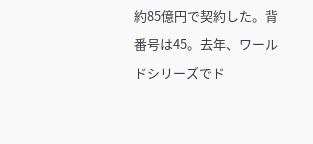約85億円で契約した。背番号は45。去年、ワールドシリーズでド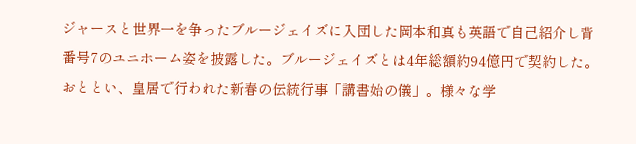ジャースと世界一を争ったブルージェイズに入団した岡本和真も英語で自己紹介し背番号7のユニホーム姿を披露した。ブルージェイズとは4年総額約94億円で契約した。
おととい、皇居で行われた新春の伝統行事「講書始の儀」。様々な学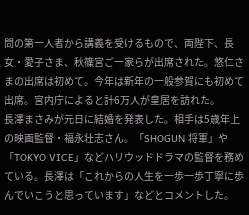問の第一人者から講義を受けるもので、両陛下、長女・愛子さま、秋篠宮ご一家らが出席された。悠仁さまの出席は初めて。今年は新年の一般参賀にも初めて出席。宮内庁によると計6万人が皇居を訪れた。
長澤まさみが元日に結婚を発表した。相手は5歳年上の映画監督・福永壮志さん。「SHOGUN 将軍」や「TOKYO VICE」などハリウッドドラマの監督を務めている。長澤は「これからの人生を一歩一歩丁寧に歩んでいこうと思っています」などとコメントした。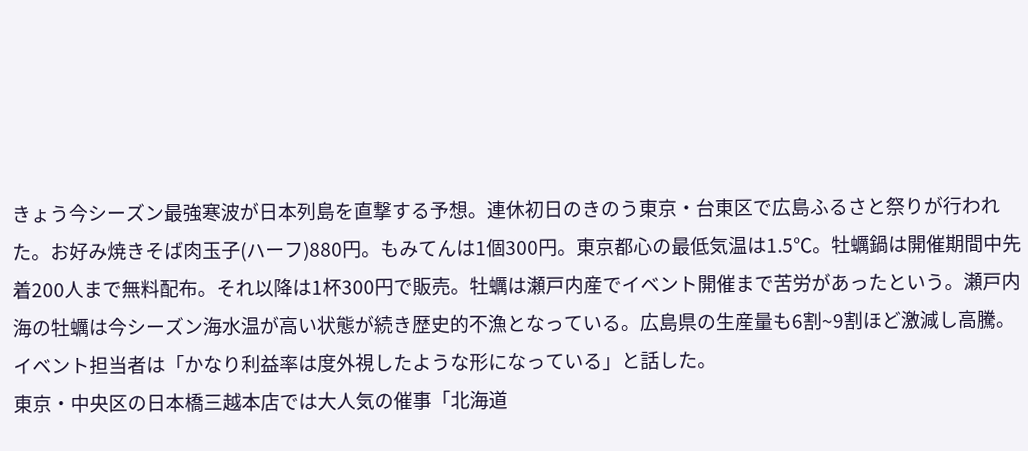きょう今シーズン最強寒波が日本列島を直撃する予想。連休初日のきのう東京・台東区で広島ふるさと祭りが行われた。お好み焼きそば肉玉子(ハーフ)880円。もみてんは1個300円。東京都心の最低気温は1.5℃。牡蠣鍋は開催期間中先着200人まで無料配布。それ以降は1杯300円で販売。牡蠣は瀬戸内産でイベント開催まで苦労があったという。瀬戸内海の牡蠣は今シーズン海水温が高い状態が続き歴史的不漁となっている。広島県の生産量も6割~9割ほど激減し高騰。イベント担当者は「かなり利益率は度外視したような形になっている」と話した。
東京・中央区の日本橋三越本店では大人気の催事「北海道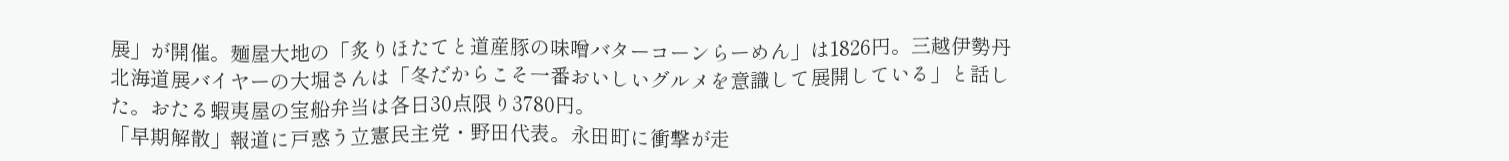展」が開催。麺屋大地の「炙りほたてと道産豚の味噌バターコーンらーめん」は1826円。三越伊勢丹北海道展バイヤーの大堀さんは「冬だからこそ一番おいしいグルメを意識して展開している」と話した。おたる蝦夷屋の宝船弁当は各日30点限り3780円。
「早期解散」報道に戸惑う立憲民主党・野田代表。永田町に衝撃が走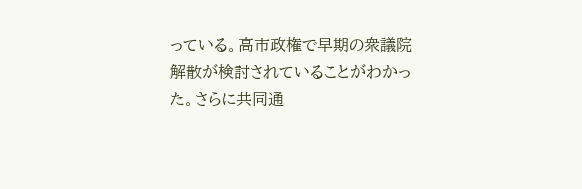っている。高市政権で早期の衆議院解散が検討されていることがわかった。さらに共同通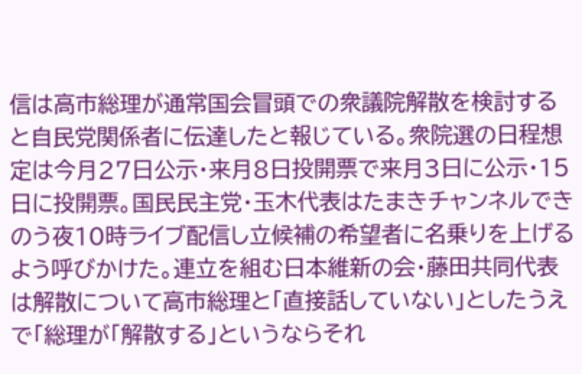信は高市総理が通常国会冒頭での衆議院解散を検討すると自民党関係者に伝達したと報じている。衆院選の日程想定は今月27日公示・来月8日投開票で来月3日に公示・15日に投開票。国民民主党・玉木代表はたまきチャンネルできのう夜10時ライブ配信し立候補の希望者に名乗りを上げるよう呼びかけた。連立を組む日本維新の会・藤田共同代表は解散について高市総理と「直接話していない」としたうえで「総理が「解散する」というならそれ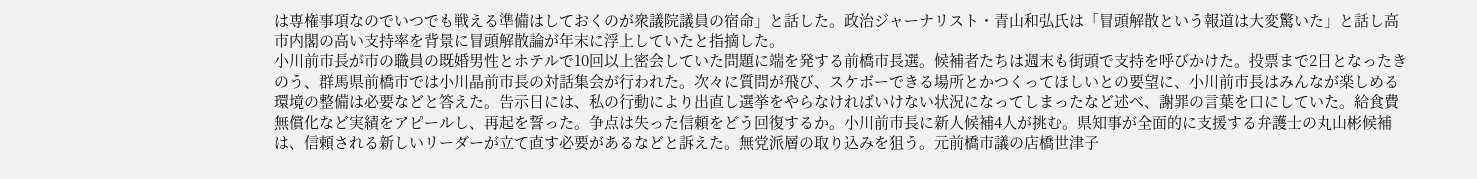は専権事項なのでいつでも戦える準備はしておくのが衆議院議員の宿命」と話した。政治ジャーナリスト・青山和弘氏は「冒頭解散という報道は大変驚いた」と話し高市内閣の高い支持率を背景に冒頭解散論が年末に浮上していたと指摘した。
小川前市長が市の職員の既婚男性とホテルで10回以上密会していた問題に端を発する前橋市長選。候補者たちは週末も街頭で支持を呼びかけた。投票まで2日となったきのう、群馬県前橋市では小川晶前市長の対話集会が行われた。次々に質問が飛び、スケボーできる場所とかつくってほしいとの要望に、小川前市長はみんなが楽しめる環境の整備は必要などと答えた。告示日には、私の行動により出直し選挙をやらなければいけない状況になってしまったなど述べ、謝罪の言葉を口にしていた。給食費無償化など実績をアピールし、再起を誓った。争点は失った信頼をどう回復するか。小川前市長に新人候補4人が挑む。県知事が全面的に支援する弁護士の丸山彬候補は、信頼される新しいリーダーが立て直す必要があるなどと訴えた。無党派層の取り込みを狙う。元前橋市議の店橋世津子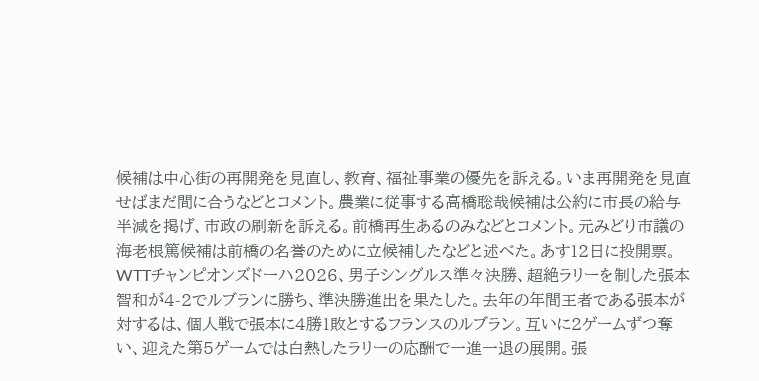候補は中心街の再開発を見直し、教育、福祉事業の優先を訴える。いま再開発を見直せばまだ間に合うなどとコメント。農業に従事する高橋聡哉候補は公約に市長の給与半減を掲げ、市政の刷新を訴える。前橋再生あるのみなどとコメント。元みどり市議の海老根篤候補は前橋の名誉のために立候補したなどと述べた。あす12日に投開票。
WTTチャンピオンズドーハ2026、男子シングルス準々決勝、超絶ラリーを制した張本智和が4-2でルブランに勝ち、準決勝進出を果たした。去年の年間王者である張本が対するは、個人戦で張本に4勝1敗とするフランスのルブラン。互いに2ゲームずつ奪い、迎えた第5ゲームでは白熱したラリーの応酬で一進一退の展開。張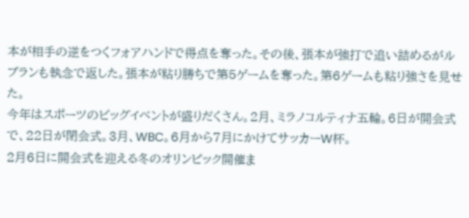本が相手の逆をつくフォアハンドで得点を奪った。その後、張本が強打で追い詰めるがルブランも執念で返した。張本が粘り勝ちで第5ゲームを奪った。第6ゲームも粘り強さを見せた。
今年はスポーツのビッグイベントが盛りだくさん。2月、ミラノコルティナ五輪。6日が開会式で、22日が閉会式。3月、WBC。6月から7月にかけてサッカーW杯。
2月6日に開会式を迎える冬のオリンピック開催ま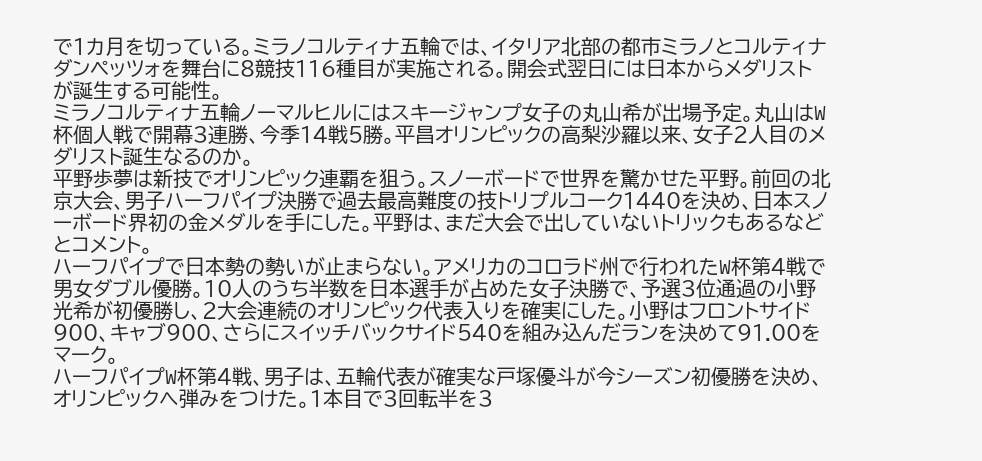で1カ月を切っている。ミラノコルティナ五輪では、イタリア北部の都市ミラノとコルティナダンペッツォを舞台に8競技116種目が実施される。開会式翌日には日本からメダリストが誕生する可能性。
ミラノコルティナ五輪ノーマルヒルにはスキージャンプ女子の丸山希が出場予定。丸山はW杯個人戦で開幕3連勝、今季14戦5勝。平昌オリンピックの高梨沙羅以来、女子2人目のメダリスト誕生なるのか。
平野歩夢は新技でオリンピック連覇を狙う。スノーボードで世界を驚かせた平野。前回の北京大会、男子ハーフパイプ決勝で過去最高難度の技トリプルコーク1440を決め、日本スノーボード界初の金メダルを手にした。平野は、まだ大会で出していないトリックもあるなどとコメント。
ハーフパイプで日本勢の勢いが止まらない。アメリカのコロラド州で行われたW杯第4戦で男女ダブル優勝。10人のうち半数を日本選手が占めた女子決勝で、予選3位通過の小野光希が初優勝し、2大会連続のオリンピック代表入りを確実にした。小野はフロントサイド900、キャブ900、さらにスイッチバックサイド540を組み込んだランを決めて91.00をマーク。
ハーフパイプW杯第4戦、男子は、五輪代表が確実な戸塚優斗が今シーズン初優勝を決め、オリンピックへ弾みをつけた。1本目で3回転半を3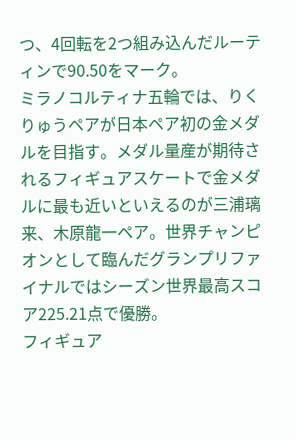つ、4回転を2つ組み込んだルーティンで90.50をマーク。
ミラノコルティナ五輪では、りくりゅうペアが日本ペア初の金メダルを目指す。メダル量産が期待されるフィギュアスケートで金メダルに最も近いといえるのが三浦璃来、木原龍一ペア。世界チャンピオンとして臨んだグランプリファイナルではシーズン世界最高スコア225.21点で優勝。
フィギュア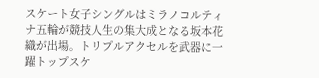スケート女子シングルはミラノコルティナ五輪が競技人生の集大成となる坂本花織が出場。トリプルアクセルを武器に一躍トップスケ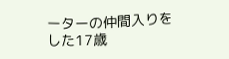ーターの仲間入りをした17歳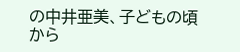の中井亜美、子どもの頃から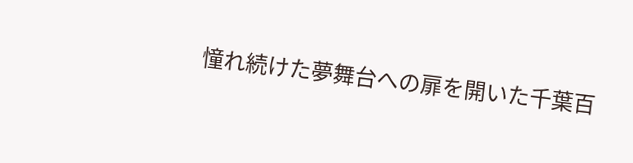憧れ続けた夢舞台への扉を開いた千葉百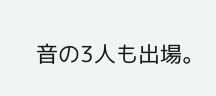音の3人も出場。